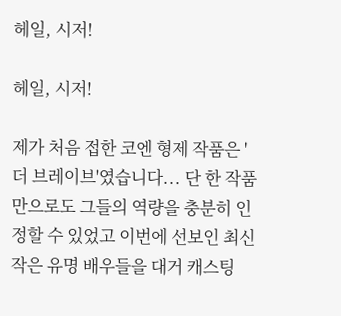헤일, 시저!

헤일, 시저!

제가 처음 접한 코엔 형제 작품은 '더 브레이브'였습니다... 단 한 작품만으로도 그들의 역량을 충분히 인정할 수 있었고 이번에 선보인 최신작은 유명 배우들을 대거 캐스팅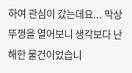하여 관심이 갔는데요... 막상 뚜껑을 열어보니 생각보다 난해한 물건이었습니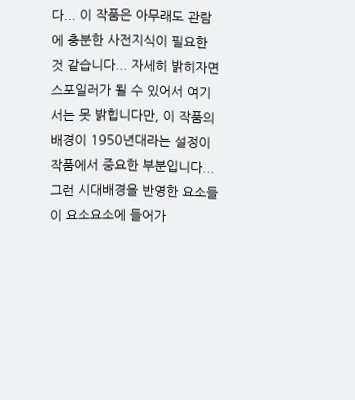다... 이 작품은 아무래도 관람에 충분한 사전지식이 필요한 것 같습니다... 자세히 밝히자면 스포일러가 될 수 있어서 여기서는 못 밝힙니다만, 이 작품의 배경이 1950년대라는 설정이 작품에서 중요한 부분입니다... 그런 시대배경을 반영한 요소들이 요소요소에 들어가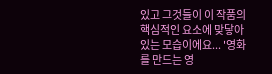있고 그것들이 이 작품의 핵심적인 요소에 맞닿아 있는 모습이에요... '영화를 만드는 영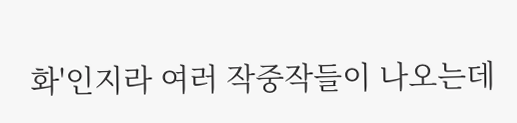화'인지라 여러 작중작들이 나오는데